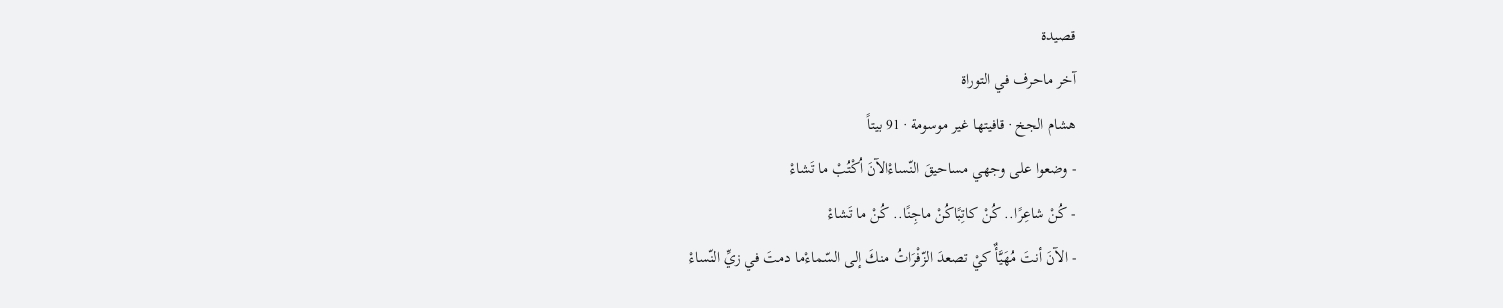قصيدة
آخر ماحرف في التوراة
هشام الجخ · قافيتها غير موسومة · 91 بيتاً
- وضعوا على وجهي مساحيقَ النّساءْالآنَ اُكْتُبْ ما تَشاءْ
- كُنْ شاعِرًا.. كُنْ كاتِبًاكُنْ ماجِنًا.. كُنْ ما تَشاءْ
- الآنَ أنتَ مُهَيَّأٌ كيْ تصعدَ الزّفْرَاتُ منكَ إلى السّماءْما دمتَ في زيِّ النّساءْ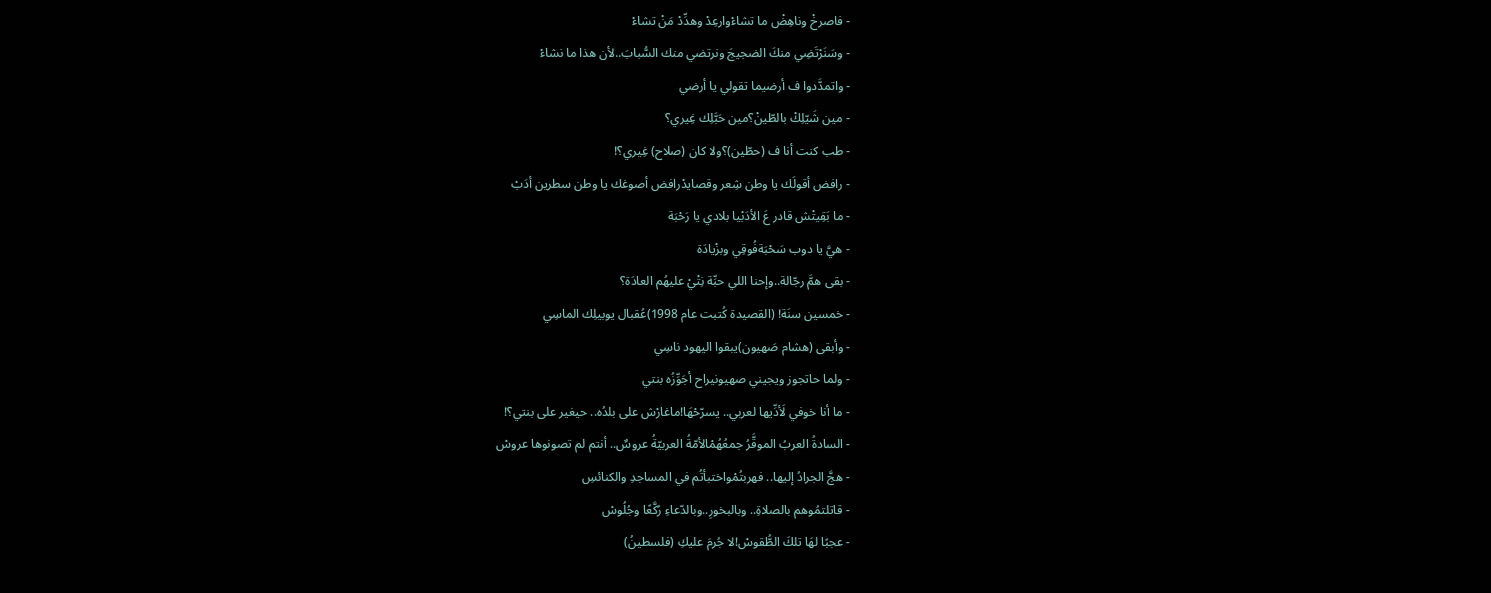- فاصرخْ وناهِضْ ما تشاءْوارعِدْ وهدِّدْ مَنْ تشاءْ
- وسَنَرْتَضِي منكَ الضجيجَ ونرتضي منك السُّبابَ..لأن هذا ما نشاءْ
- واتمدَّدوا ف أرضيما تقولي يا أرضي
- مين شَيّلِكْ بالطّينْ؟مين حَبَّلِك غِيري؟
- طب كنت أنا ف (حطّين)؟ولا كان (صلاح) غِيري؟!
- رافض أقولَك يا وطن شِعر وقصايدْرافض أصوغك يا وطن سطرين أدَبْ
- ما بَقِيتْش قادر عَ الأدَبْيا بلادي يا رَحْبَة
- هيَّ يا دوب سَحْبَةفُوقِي وبزْيادَة
- بقى همَّ رجّالة..وإحنا اللي حبِّة نِتْيْ عليهُم العادَة؟
- خمسين سنَة! (القصيدة كُتبت عام 1998)عُقبال يوبيلِك الماسِي
- وأبقى (هشام صَهيون)يبقوا اليهود ناسِي
- ولما حاتجوز ويجيني صهيونيراح أجَوِّزُه بنتي
- ما أنا خوفي لَأدِّيها لعربي.. يسرّحْهَا!ماغارْش على بلدُه.. حيغير على بنتي؟!
- السادةُ العربُ الموقَّرُ جمعُهُمْالأمّةُ العربيّةُ عروسٌ.. أنتم لم تصونوها عروسْ
- هجَّ الجرادُ إليها.. فهربتُمْواختبأتُم في المساجدِ والكنائسِ
- قاتلتمُوهم بالصلاةِ.. وبالبخورِ..وبالدّعاءِ رُكَّعًا وجُلُوسْ
- عجبًا لهَا تلكَ الطُّقوسْ!لا جُرمَ عليكِ (فلسطينُ)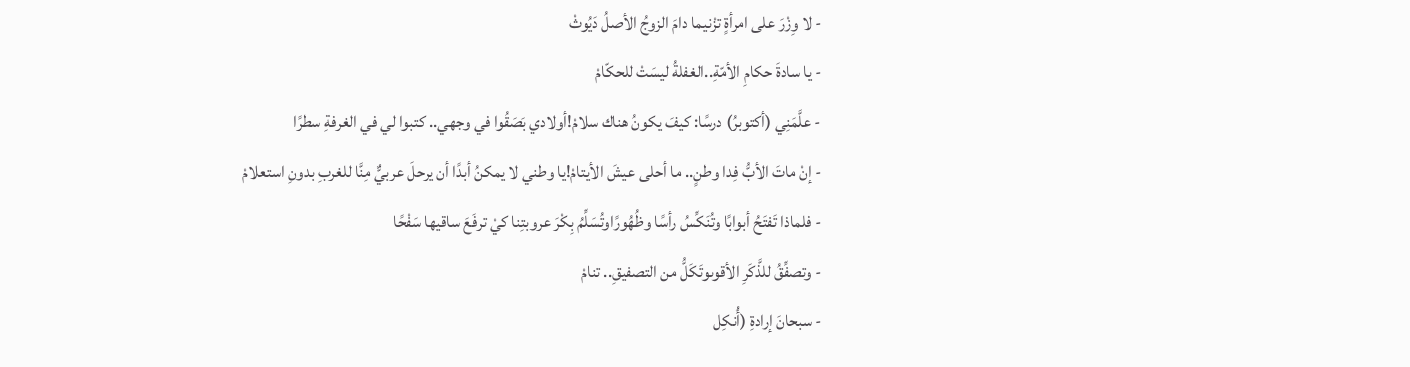- لا وِزْرَ على امرأةٍ تزْنيما دامَ الزوجُ الأصلُ دَيُوثْ
- يا سادةَ حكامِ الأمّةِ..الغفلةُ ليسَتْ للحكّامْ
- علَّمَنِي (أكتوبرُ) درسًا: كيفَ يكونُ هناك سلامْ!أولادي بَصَقُوا في وجهي.. كتبوا لي في الغرفةِ سطرًا
- إنْ ماتَ الأبُّ فِدا وطنٍ.. ما أحلى عيشَ الأيتامْ!يا وطني لا يمكنُ أبدًا أن يرحلَ عربيٌّ مِنَّا للغربِ بدونِ استعلامْ
- فلماذا تَفتَحُ أبوابًا وتُنَكِّسُ رأسًا وظُهُورًاوتُسَلِّمُ بِكْرَ عروبتِنا كيْ ترفَعَ ساقيها سَفْحًا
- وتصفِّقُ للذَّكَرِ الأقوىوتَكَلُّ من التصفيقِ.. تنامْ
- سبحانَ إرادةِ (أُنكِل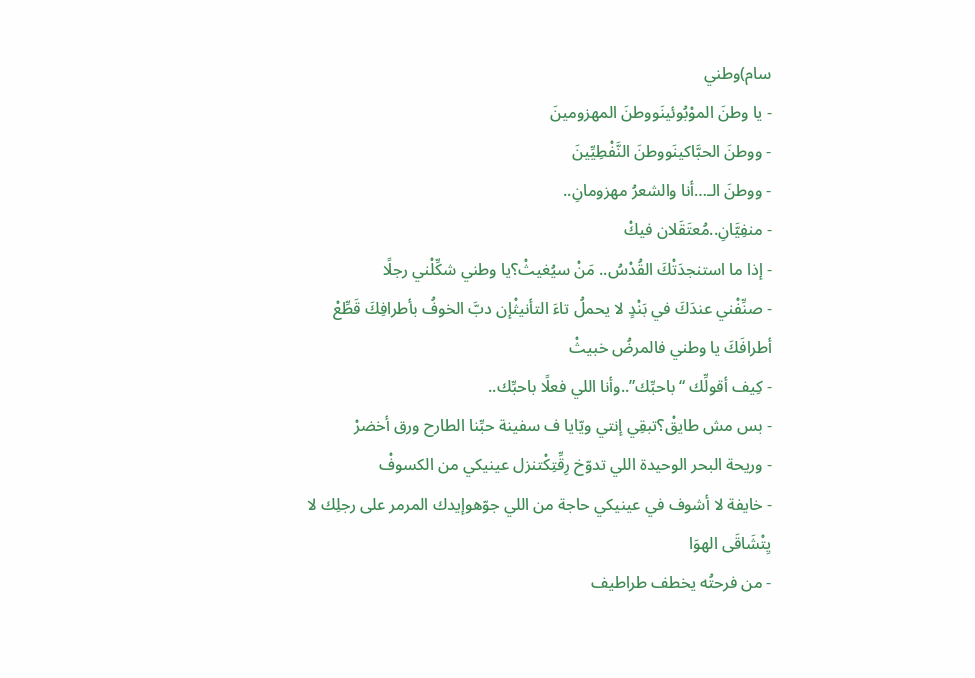سام)وطني
- يا وطنَ الموْبُوئينَووطنَ المهزومينَ
- ووطنَ الحبَّاكينَووطنَ النَّفْطِيِّينَ
- ووطنَ الـ…أنا والشعرُ مهزومانِ..
- منفِيَّانِ..مُعتَقَلان فيكْ
- إذا ما استنجدَتْكَ القُدْسُ.. مَنْ سيُغيثْ؟يا وطني شكِّلْني رجلًا
- صنِّفْني عندَكَ في بَنْدٍ لا يحملُ تاءَ التأنيثْإن دبَّ الخوفُ بأطرافِكَ قَطِّعْ أطرافَكَ يا وطني فالمرضُ خبيثْ
- كِيف أقولِّك “باحبِّك”..وأنا اللي فعلًا باحبِّك..
- بس مش طايقْ؟تبقِي إنتي ويّايا ف سفينة حبِّنا الطارح ورق أخضرْ
- وريحة البحر الوحيدة اللي تدوّخ رِقِّتِكْتنزل عينيكي من الكسوفْ
- خايفة لا أشوف في عينيكي حاجة من اللي جوّهوإيدك المرمر على رجلِك لا يِتْشَاقَى الهوَا
- من فرحتُه يخطف طراطيف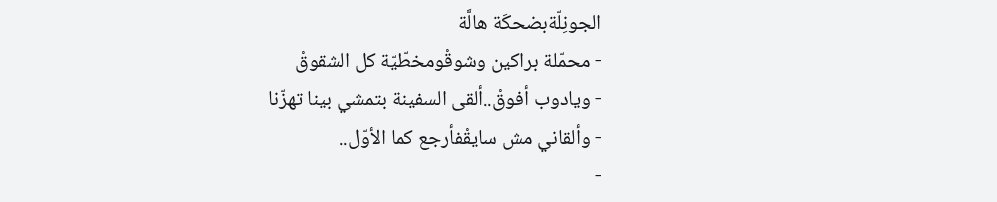الجونِلّةبضحكَة هالَّة
- محمّلة براكين وشوقْومخطّيّة كل الشقوقْ
- ويادوب أفوقْ..ألقى السفينة بتمشي بينا تهزّنا
- وألقاني مش سايقْفأرجع كما الأوّل..
-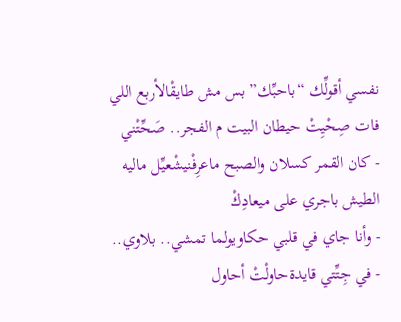نفسي أقولِّك “باحبِّك” بس مش طايقْالأربع اللي فات صِحْيِتْ حيطان البيت م الفجر.. صَحِّتْني
- كان القمر كسلان والصبح ماعرِفْنيشْعيِّل ماليه الطيش باجري على ميعادِكْ
- وأنا جاي في قلبي حكاويولما تمشي.. بلاوي..
- في جِتِّتي قايدةحاولْتْ أحاول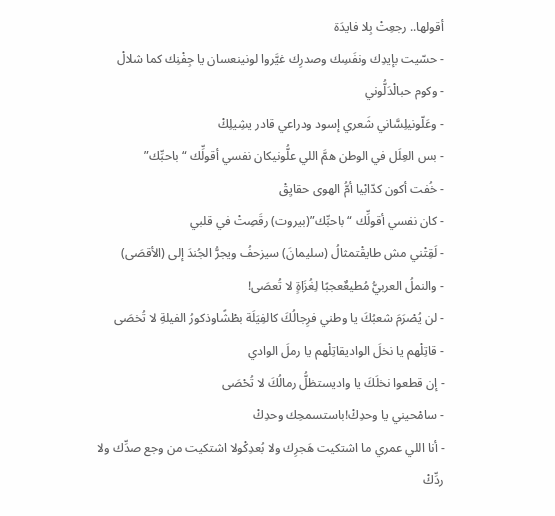أقولها.. رجعِتْ بِلا فايدَة
- حسّيت بإيدِك ونفَسِك وصدرِك غيَّروا لونينعسان يا جِفْنِك كما شلالْ
- وكوم حبالْدَلُّوني
- وعَلّونيلِسَّاني شَعري إسود ودراعي قادر يشِيلِكْ
- بس العِلَل في الوطن همَّ اللي علُّونيكان نفسي أقولِّك “باحبِّك”
- خُفت أكون كدّابْيا أمُّ الهوى حقايِقْ
- كان نفسي أقولِّك “باحبِّك”(بيروت) رقَصِتْ في قلبي
- لَقِتْني مش طايقْتمثالُ (سليمانَ) سيزحفُ ويجرُّ الجُندَ إلى (الأقصَى)
- والنملُ العربيُّ مُطيعٌعجبًا لِغُزَاةٍ لا تُعصَى!
- لن يُصْرَمَ شعبُكَ يا وطني فرِجالُكَ كالفِيَلَة بطْشًاوذكورُ الفيلةِ لا تُخصَى
- قاتِلْهم يا نخلَ الواديقاتِلْهم يا رملَ الوادي
- إن قطعوا نخلَكَ يا واديستظلُّ رمالُكَ لا تُحْصَى
- سامْحيني يا وحدِكْ!باستسمحِك وحدِكْ
- أنا اللي عمري ما اشتكيت هَجرِك ولا بُعدِكْولا اشتكيت من وجع صدِّك ولا ردِّكْ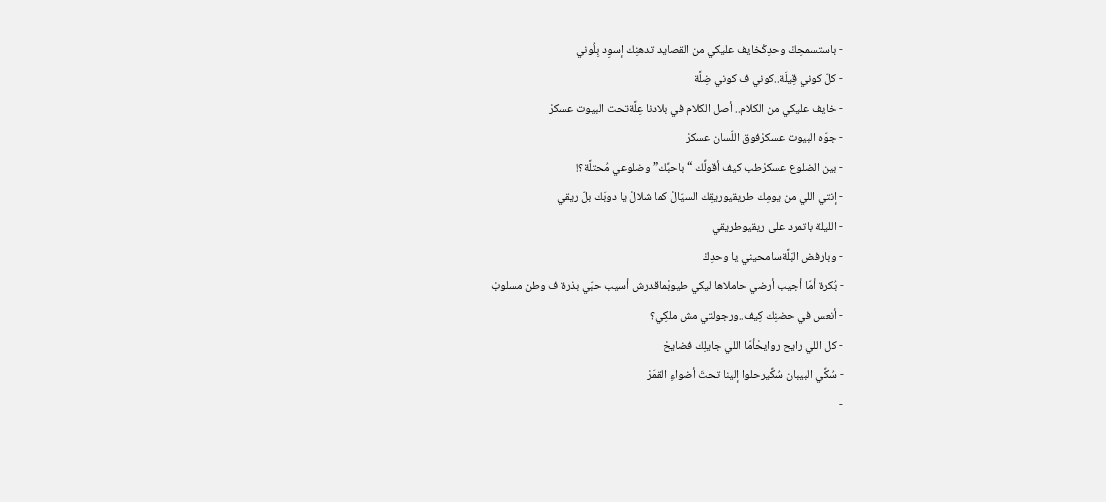- باستسمحِكْ وحدِكْخايف عليكي من القصايد تدهنِك إسوِد بِلُوني
- كلّ كوني قِيلَة..كوني ف كوني ضِلَّة
- خايف عليكي من الكلام.. أصل الكلام في بلادنا عِلَّةتحت البيوت عسكرْ
- جوّه البيوت عسكرْفوق اللّسان عسكرْ
- بين الضلوع عسكرْطب كيف أقولِّك “باحبِّك” وضلوعي مُحتلَّة؟!
- إنتي اللي من يومِك طريقيوريقِك السيّالْ كما شلالْ يا دوبَك بلّ ريقي
- الليلة باتمرد على ريقيوطريقي
- وبارفض البَلَّةسامحيني يا وحدِكْ
- بُكرة أمّا أجيب أرضي حاملاها ليكي طيوبْماقدرش أسيب حبّي بذرة ف وطن مسلوبْ
- أنعس في حضنِك كِيف..ورجولتي مش ملكِي؟
- كل اللي رايح روايحْأمّا اللي جايلِك فضايحْ
- سُكِّي البيبان سُكِّيرحلوا إلينا تحتَ أضواءِ القمَرْ
-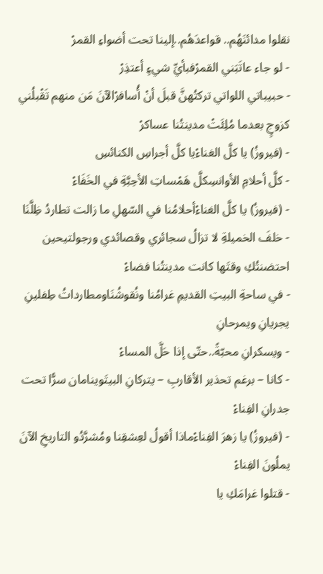نقلوا مدائنَهُم.. قواعدَهُم..إلينا تحت أضواءِ القمرْ
- لو جاء عاتَبَني القمرْفبأيِّ شيءٍ أعتذِرْ
- حبيباتي اللواتي تركتُهنَّ قبلَ أنْ أُسافرْالآنَ مَن منهم تَقْبلُني كزوجٍ بعدما مُلِئَتْ مدينتُنا عساكرْ
- (فيروزُ) يا كلَّ الغناءْيا كلَّ أجراسِ الكنائسِ
- كلَّ أحلامِ الأوانسِكلَّ هَمْساتِ الأحِبَّةِ في الخَفَاءْ
- (فيروزُ) يا كلَّ الغناءْأحلامُنا في السّهلِ ما زالت تطاردُ ظِلَّنَا
- خلفَ الخميلةِ لا تزالُ سجائري وقصائدي ورجولتيحين احتضنتُكِ وقتَها كانت مدينتُنا فضاءْ
- في ساحةِ البيتِ القديمِ غرامُنا ونُقوشُنَاومطارداتُ طِفلينِ يجريانِ ويمرحانِ
- ويسكرانِ محبّةً..حتّى إذا حَلَّ المساءْ
- كانا – برغم تحذير الأقاربِ – يتركانِ البيتَوينامان سرًّا تحت جدرانِ الفِناءْ
- (فيروزُ) يا زهرَ الفِناءْماذا أقولُ لعِشقِنا ومُشرَّدُو التاريخِ الآنَ يملُونَ الفِناءْ
- قتلوا غرامَكِ يا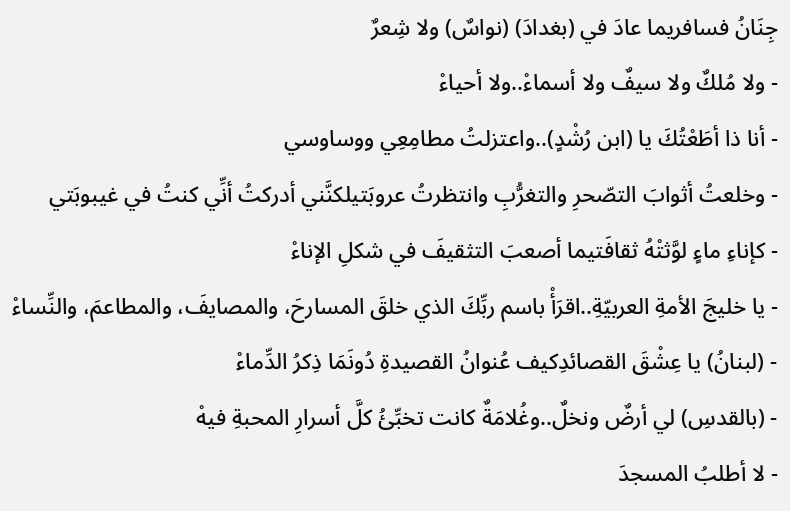جِنَانُ فسافريما عادَ في (بغدادَ) (نواسٌ) ولا شِعرٌ
- ولا مُلكٌ ولا سيفٌ ولا أسماءْ..ولا أحياءْ
- أنا ذا أطَعْتُكَ يا (ابن رُشْدٍ)..واعتزلتُ مطامِعِي ووساوسي
- وخلعتُ أثوابَ التصّحرِ والتغرُّبِ وانتظرتُ عروبَتيلكنَّني أدركتُ أنِّي كنتُ في غيبوبَتي
- كإناءِ ماءٍ لوَّثتْهُ ثقافَتيما أصعبَ التثقيفَ في شكلِ الإناءْ
- يا خليجَ الأمةِ العربيّةِ..اقرَأْ باسم ربِّكَ الذي خلقَ المسارحَ، والمصايفَ، والمطاعمَ، والنِّساءْ
- (لبنانُ) يا عِشْقَ القصائدِكيف عُنوانُ القصيدةِ دُونَمَا ذِكرُ الدِّماءْ
- (بالقدسِ) لي أرضٌ ونخلٌ..وغُلامَةٌ كانت تخبِّئُ كلَّ أسرارِ المحبةِ فيهْ
- لا أطلبُ المسجدَ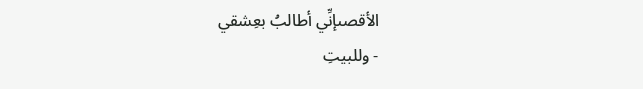الأقصىإنِّي أطالبُ بعِشقي
- وللبيتِ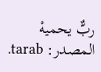ربٌّ يحميهْ
المصدر: tarab.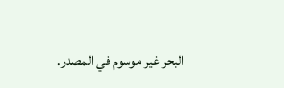البحر غير موسوم في المصدر.